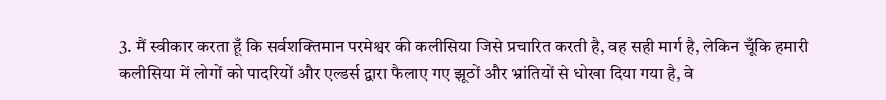3. मैं स्वीकार करता हूँ कि सर्वशक्तिमान परमेश्वर की कलीसिया जिसे प्रचारित करती है, वह सही मार्ग है, लेकिन चूँकि हमारी कलीसिया में लोगों को पादरियों और एल्डर्स द्वारा फैलाए गए झूठों और भ्रांतियों से धोखा दिया गया है, वे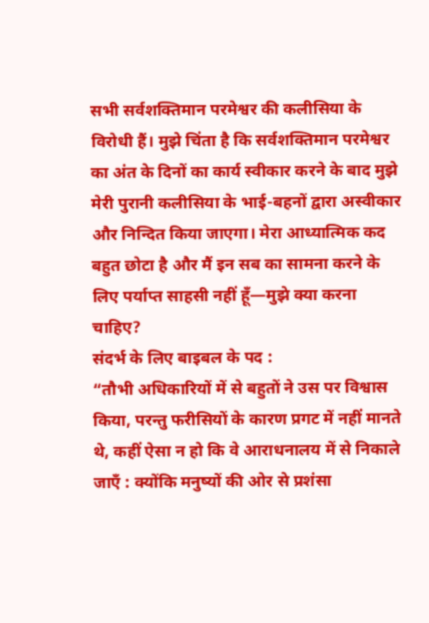सभी सर्वशक्तिमान परमेश्वर की कलीसिया के विरोधी हैं। मुझे चिंता है कि सर्वशक्तिमान परमेश्वर का अंत के दिनों का कार्य स्वीकार करने के बाद मुझे मेरी पुरानी कलीसिया के भाई-बहनों द्वारा अस्वीकार और निन्दित किया जाएगा। मेरा आध्यात्मिक कद बहुत छोटा है और मैं इन सब का सामना करने के लिए पर्याप्त साहसी नहीं हूँ—मुझे क्या करना चाहिए?
संदर्भ के लिए बाइबल के पद :
“तौभी अधिकारियों में से बहुतों ने उस पर विश्वास किया, परन्तु फरीसियों के कारण प्रगट में नहीं मानते थे, कहीं ऐसा न हो कि वे आराधनालय में से निकाले जाएँ : क्योंकि मनुष्यों की ओर से प्रशंसा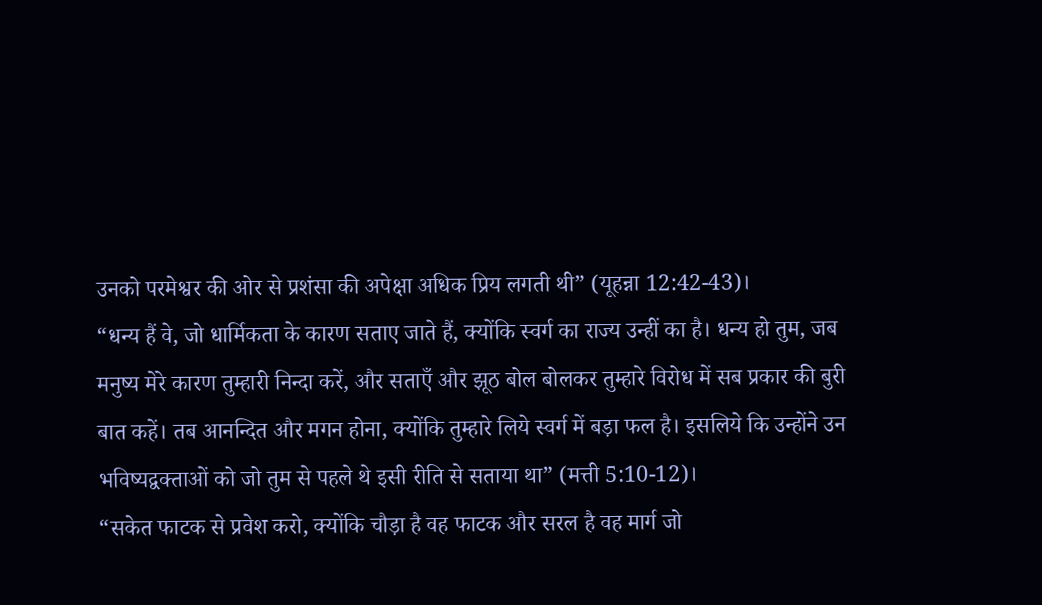उनको परमेश्वर की ओर से प्रशंसा की अपेक्षा अधिक प्रिय लगती थी” (यूहन्ना 12:42-43)।
“धन्य हैं वे, जो धार्मिकता के कारण सताए जाते हैं, क्योंकि स्वर्ग का राज्य उन्हीं का है। धन्य हो तुम, जब मनुष्य मेरे कारण तुम्हारी निन्दा करें, और सताएँ और झूठ बोल बोलकर तुम्हारे विरोध में सब प्रकार की बुरी बात कहें। तब आनन्दित और मगन होना, क्योंकि तुम्हारे लिये स्वर्ग में बड़ा फल है। इसलिये कि उन्होंने उन भविष्यद्वक्ताओं को जो तुम से पहले थे इसी रीति से सताया था” (मत्ती 5:10-12)।
“सकेत फाटक से प्रवेश करो, क्योंकि चौड़ा है वह फाटक और सरल है वह मार्ग जो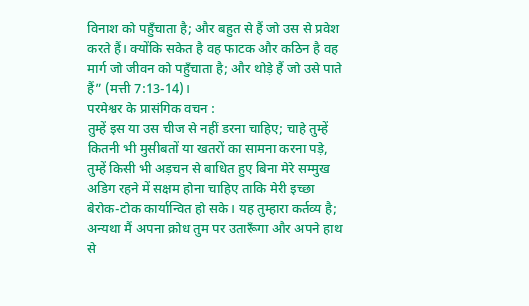विनाश को पहुँचाता है; और बहुत से हैं जो उस से प्रवेश करते हैं। क्योंकि सकेत है वह फाटक और कठिन है वह मार्ग जो जीवन को पहुँचाता है; और थोड़े हैं जो उसे पाते हैं” (मत्ती 7:13-14)।
परमेश्वर के प्रासंगिक वचन :
तुम्हें इस या उस चीज से नहीं डरना चाहिए; चाहे तुम्हें कितनी भी मुसीबतों या खतरों का सामना करना पड़े, तुम्हें किसी भी अड़चन से बाधित हुए बिना मेरे सम्मुख अडिग रहने में सक्षम होना चाहिए ताकि मेरी इच्छा बेरोक-टोक कार्यान्वित हो सके। यह तुम्हारा कर्तव्य है; अन्यथा मैं अपना क्रोध तुम पर उतारूँगा और अपने हाथ से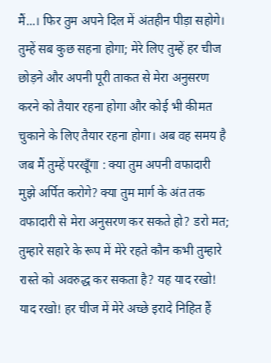मैं...। फिर तुम अपने दिल में अंतहीन पीड़ा सहोगे। तुम्हें सब कुछ सहना होगा; मेरे लिए तुम्हें हर चीज छोड़ने और अपनी पूरी ताकत से मेरा अनुसरण करने को तैयार रहना होगा और कोई भी कीमत चुकाने के लिए तैयार रहना होगा। अब वह समय है जब मैं तुम्हें परखूँगा : क्या तुम अपनी वफादारी मुझे अर्पित करोगे? क्या तुम मार्ग के अंत तक वफादारी से मेरा अनुसरण कर सकते हो? डरो मत; तुम्हारे सहारे के रूप में मेरे रहते कौन कभी तुम्हारे रास्ते को अवरुद्ध कर सकता है? यह याद रखो! याद रखो! हर चीज में मेरे अच्छे इरादे निहित हैं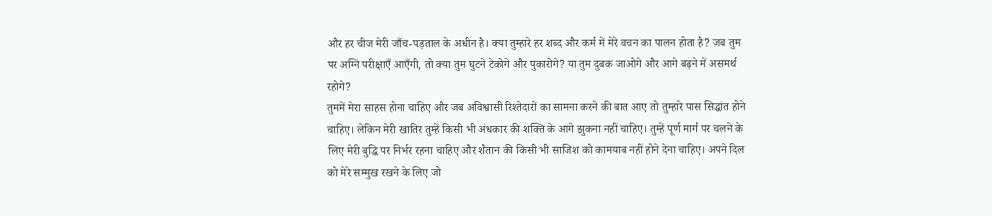और हर चीज मेरी जाँच-पड़ताल के अधीन है। क्या तुम्हारे हर शब्द और कर्म में मेरे वचन का पालन होता है? जब तुम पर अग्नि परीक्षाएँ आएँगी, तो क्या तुम घुटने टेकोगे और पुकारोगे? या तुम दुबक जाओगे और आगे बढ़ने में असमर्थ रहोगे?
तुममें मेरा साहस होना चाहिए और जब अविश्वासी रिश्तेदारों का सामना करने की बात आए तो तुम्हारे पास सिद्धांत होने चाहिए। लेकिन मेरी खातिर तुम्हें किसी भी अंधकार की शक्ति के आगे झुकना नहीं चाहिए। तुम्हें पूर्ण मार्ग पर चलने के लिए मेरी बुद्धि पर निर्भर रहना चाहिए और शैतान की किसी भी साजिश को कामयाब नहीं होने देना चाहिए। अपने दिल को मेरे सम्मुख रखने के लिए जो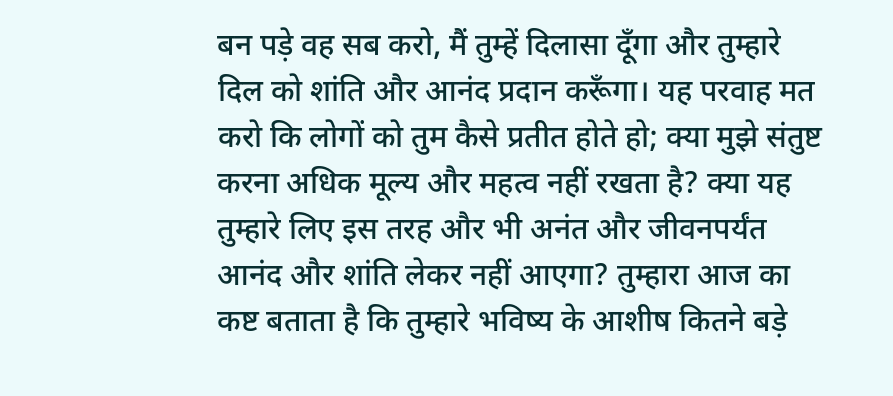बन पड़े वह सब करो, मैं तुम्हें दिलासा दूँगा और तुम्हारे दिल को शांति और आनंद प्रदान करूँगा। यह परवाह मत करो कि लोगों को तुम कैसे प्रतीत होते हो; क्या मुझे संतुष्ट करना अधिक मूल्य और महत्व नहीं रखता है? क्या यह तुम्हारे लिए इस तरह और भी अनंत और जीवनपर्यंत आनंद और शांति लेकर नहीं आएगा? तुम्हारा आज का कष्ट बताता है कि तुम्हारे भविष्य के आशीष कितने बड़े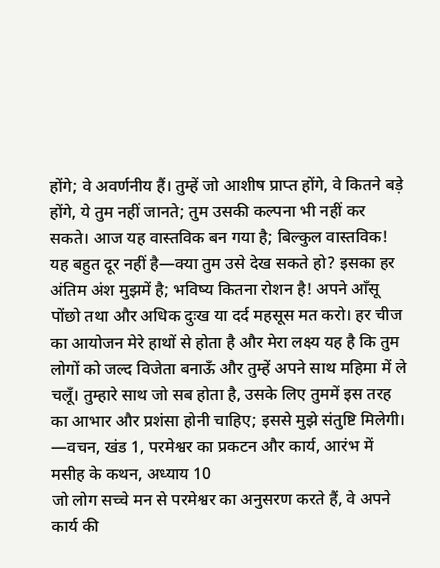होंगे; वे अवर्णनीय हैं। तुम्हें जो आशीष प्राप्त होंगे, वे कितने बड़े होंगे, ये तुम नहीं जानते; तुम उसकी कल्पना भी नहीं कर सकते। आज यह वास्तविक बन गया है; बिल्कुल वास्तविक! यह बहुत दूर नहीं है—क्या तुम उसे देख सकते हो? इसका हर अंतिम अंश मुझमें है; भविष्य कितना रोशन है! अपने आँसू पोंछो तथा और अधिक दुःख या दर्द महसूस मत करो। हर चीज का आयोजन मेरे हाथों से होता है और मेरा लक्ष्य यह है कि तुम लोगों को जल्द विजेता बनाऊँ और तुम्हें अपने साथ महिमा में ले चलूँ। तुम्हारे साथ जो सब होता है, उसके लिए तुममें इस तरह का आभार और प्रशंसा होनी चाहिए; इससे मुझे संतुष्टि मिलेगी।
—वचन, खंड 1, परमेश्वर का प्रकटन और कार्य, आरंभ में मसीह के कथन, अध्याय 10
जो लोग सच्चे मन से परमेश्वर का अनुसरण करते हैं, वे अपने कार्य की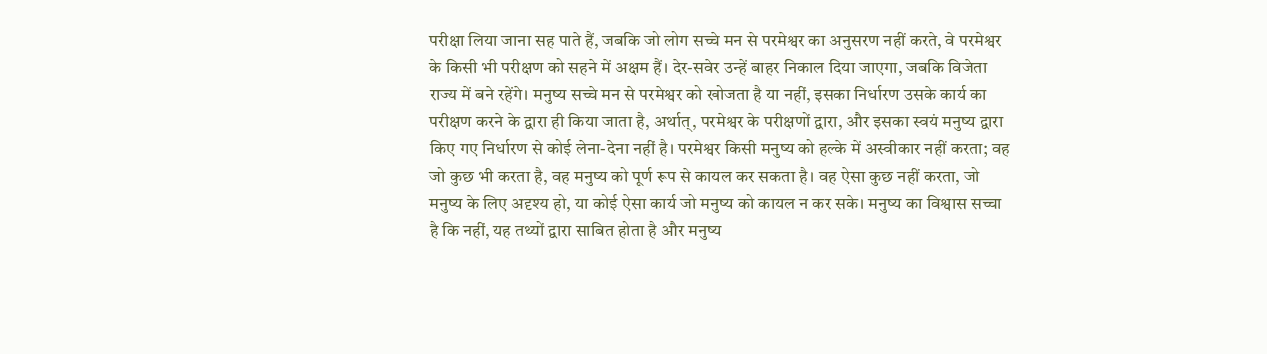परीक्षा लिया जाना सह पाते हैं, जबकि जो लोग सच्चे मन से परमेश्वर का अनुसरण नहीं करते, वे परमेश्वर के किसी भी परीक्षण को सहने में अक्षम हैं। देर-सवेर उन्हें बाहर निकाल दिया जाएगा, जबकि विजेता राज्य में बने रहेंगे। मनुष्य सच्चे मन से परमेश्वर को खोजता है या नहीं, इसका निर्धारण उसके कार्य का परीक्षण करने के द्वारा ही किया जाता है, अर्थात्, परमेश्वर के परीक्षणों द्वारा, और इसका स्वयं मनुष्य द्वारा किए गए निर्धारण से कोई लेना-देना नहीं है। परमेश्वर किसी मनुष्य को हल्के में अस्वीकार नहीं करता; वह जो कुछ भी करता है, वह मनुष्य को पूर्ण रूप से कायल कर सकता है। वह ऐसा कुछ नहीं करता, जो मनुष्य के लिए अदृश्य हो, या कोई ऐसा कार्य जो मनुष्य को कायल न कर सके। मनुष्य का विश्वास सच्चा है कि नहीं, यह तथ्यों द्वारा साबित होता है और मनुष्य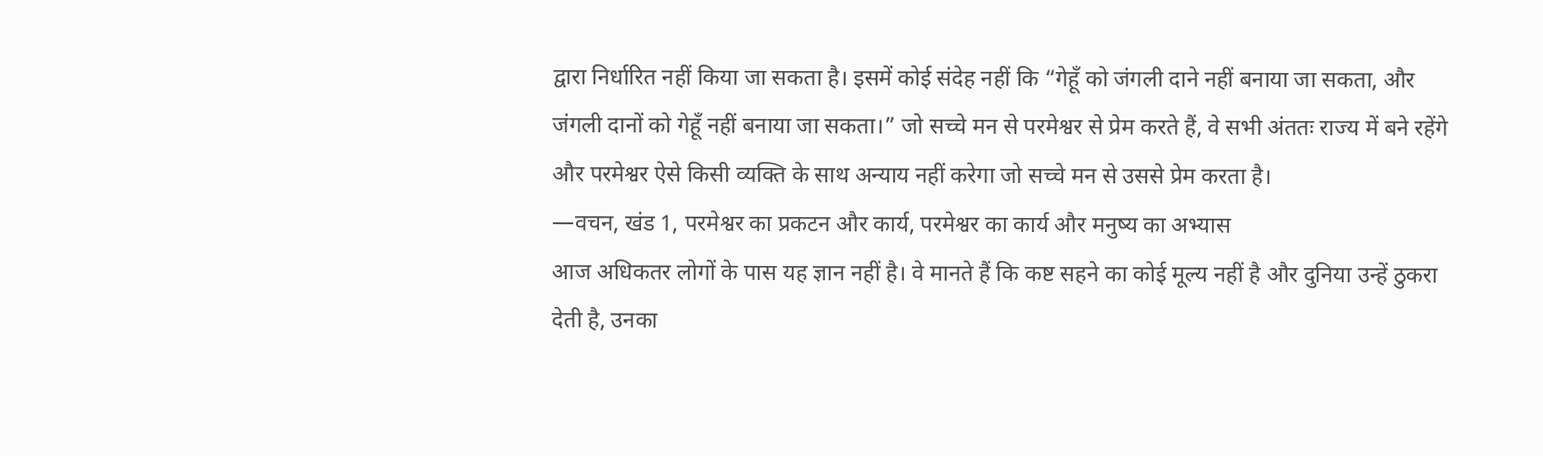द्वारा निर्धारित नहीं किया जा सकता है। इसमें कोई संदेह नहीं कि “गेहूँ को जंगली दाने नहीं बनाया जा सकता, और जंगली दानों को गेहूँ नहीं बनाया जा सकता।” जो सच्चे मन से परमेश्वर से प्रेम करते हैं, वे सभी अंततः राज्य में बने रहेंगे और परमेश्वर ऐसे किसी व्यक्ति के साथ अन्याय नहीं करेगा जो सच्चे मन से उससे प्रेम करता है।
—वचन, खंड 1, परमेश्वर का प्रकटन और कार्य, परमेश्वर का कार्य और मनुष्य का अभ्यास
आज अधिकतर लोगों के पास यह ज्ञान नहीं है। वे मानते हैं कि कष्ट सहने का कोई मूल्य नहीं है और दुनिया उन्हें ठुकरा देती है, उनका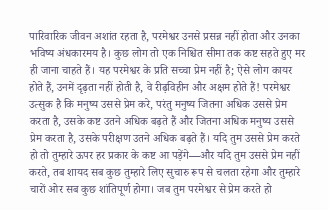पारिवारिक जीवन अशांत रहता है, परमेश्वर उनसे प्रसन्न नहीं होता और उनका भविष्य अंधकारमय है। कुछ लोग तो एक निश्चित सीमा तक कष्ट सहते हुए मर ही जाना चाहते हैं। यह परमेश्वर के प्रति सच्चा प्रेम नहीं है; ऐसे लोग कायर होते हैं, उनमें दृढ़ता नहीं होती है, वे रीढ़विहीन और अक्षम होते हैं! परमेश्वर उत्सुक है कि मनुष्य उससे प्रेम करे, परंतु मनुष्य जितना अधिक उससे प्रेम करता है, उसके कष्ट उतने अधिक बढ़ते हैं और जितना अधिक मनुष्य उससे प्रेम करता है, उसके परीक्षण उतने अधिक बढ़ते हैं। यदि तुम उससे प्रेम करते हो तो तुम्हारे ऊपर हर प्रकार के कष्ट आ पड़ेंगे—और यदि तुम उससे प्रेम नहीं करते, तब शायद सब कुछ तुम्हारे लिए सुचारु रूप से चलता रहेगा और तुम्हारे चारों ओर सब कुछ शांतिपूर्ण होगा। जब तुम परमेश्वर से प्रेम करते हो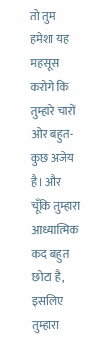तो तुम हमेशा यह महसूस करोगे कि तुम्हारे चारों ओर बहुत-कुछ अजेय है। और चूँकि तुम्हारा आध्यात्मिक कद बहुत छोटा है, इसलिए तुम्हारा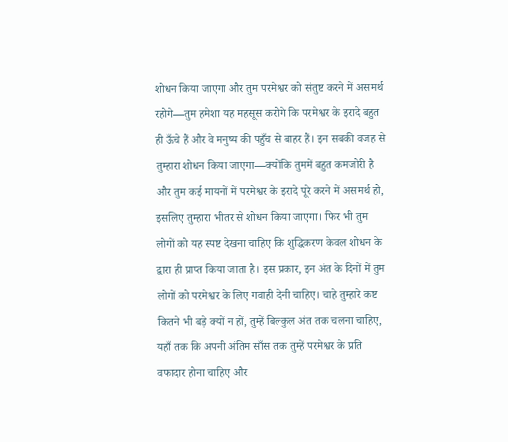शोधन किया जाएगा और तुम परमेश्वर को संतुष्ट करने में असमर्थ रहोगे—तुम हमेशा यह महसूस करोगे कि परमेश्वर के इरादे बहुत ही ऊँचे हैं और वे मनुष्य की पहुँच से बाहर हैं। इन सबकी वजह से तुम्हारा शोधन किया जाएगा—क्योंकि तुममें बहुत कमजोरी है और तुम कई मायनों में परमेश्वर के इरादे पूरे करने में असमर्थ हो, इसलिए तुम्हारा भीतर से शोधन किया जाएगा। फिर भी तुम लोगों को यह स्पष्ट देखना चाहिए कि शुद्धिकरण केवल शोधन के द्वारा ही प्राप्त किया जाता है। इस प्रकार, इन अंत के दिनों में तुम लोगों को परमेश्वर के लिए गवाही देनी चाहिए। चाहे तुम्हारे कष्ट कितने भी बड़े क्यों न हों, तुम्हें बिल्कुल अंत तक चलना चाहिए, यहाँ तक कि अपनी अंतिम साँस तक तुम्हें परमेश्वर के प्रति वफादार होना चाहिए और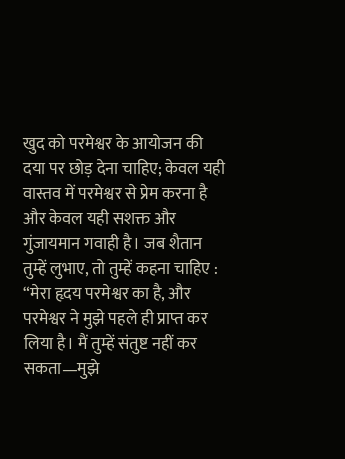खुद को परमेश्वर के आयोजन की दया पर छोड़ देना चाहिए; केवल यही वास्तव में परमेश्वर से प्रेम करना है और केवल यही सशक्त और गुंजायमान गवाही है। जब शैतान तुम्हें लुभाए, तो तुम्हें कहना चाहिए : “मेरा हृदय परमेश्वर का है, और परमेश्वर ने मुझे पहले ही प्राप्त कर लिया है। मैं तुम्हें संतुष्ट नहीं कर सकता—मुझे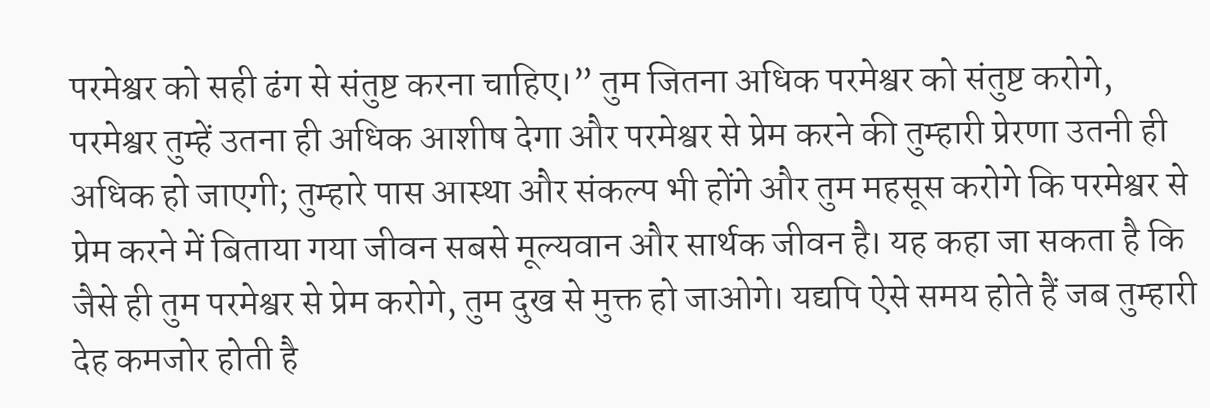परमेश्वर को सही ढंग से संतुष्ट करना चाहिए।” तुम जितना अधिक परमेश्वर को संतुष्ट करोगे, परमेश्वर तुम्हें उतना ही अधिक आशीष देगा और परमेश्वर से प्रेम करने की तुम्हारी प्रेरणा उतनी ही अधिक हो जाएगी; तुम्हारे पास आस्था और संकल्प भी होंगे और तुम महसूस करोगे कि परमेश्वर से प्रेम करने में बिताया गया जीवन सबसे मूल्यवान और सार्थक जीवन है। यह कहा जा सकता है कि जैसे ही तुम परमेश्वर से प्रेम करोगे, तुम दुख से मुक्त हो जाओगे। यद्यपि ऐसे समय होते हैं जब तुम्हारी देह कमजोर होती है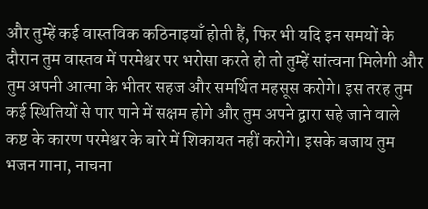और तुम्हें कई वास्तविक कठिनाइयाँ होती हैं, फिर भी यदि इन समयों के दौरान तुम वास्तव में परमेश्वर पर भरोसा करते हो तो तुम्हें सांत्वना मिलेगी और तुम अपनी आत्मा के भीतर सहज और समर्थित महसूस करोगे। इस तरह तुम कई स्थितियों से पार पाने में सक्षम होगे और तुम अपने द्वारा सहे जाने वाले कष्ट के कारण परमेश्वर के बारे में शिकायत नहीं करोगे। इसके बजाय तुम भजन गाना, नाचना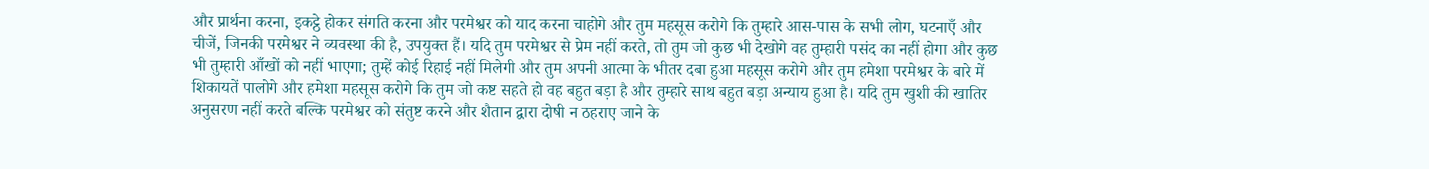और प्रार्थना करना, इकट्ठे होकर संगति करना और परमेश्वर को याद करना चाहोगे और तुम महसूस करोगे कि तुम्हारे आस-पास के सभी लोग, घटनाएँ और चीजें, जिनकी परमेश्वर ने व्यवस्था की है, उपयुक्त हैं। यदि तुम परमेश्वर से प्रेम नहीं करते, तो तुम जो कुछ भी देखोगे वह तुम्हारी पसंद का नहीं होगा और कुछ भी तुम्हारी आँखों को नहीं भाएगा; तुम्हें कोई रिहाई नहीं मिलेगी और तुम अपनी आत्मा के भीतर दबा हुआ महसूस करोगे और तुम हमेशा परमेश्वर के बारे में शिकायतें पालोगे और हमेशा महसूस करोगे कि तुम जो कष्ट सहते हो वह बहुत बड़ा है और तुम्हारे साथ बहुत बड़ा अन्याय हुआ है। यदि तुम खुशी की खातिर अनुसरण नहीं करते बल्कि परमेश्वर को संतुष्ट करने और शैतान द्वारा दोषी न ठहराए जाने के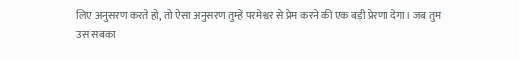लिए अनुसरण करते हो, तो ऐसा अनुसरण तुम्हें परमेश्वर से प्रेम करने की एक बड़ी प्रेरणा देगा। जब तुम उस सबका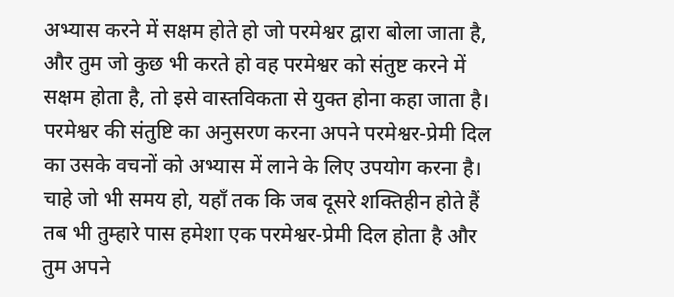अभ्यास करने में सक्षम होते हो जो परमेश्वर द्वारा बोला जाता है, और तुम जो कुछ भी करते हो वह परमेश्वर को संतुष्ट करने में सक्षम होता है, तो इसे वास्तविकता से युक्त होना कहा जाता है। परमेश्वर की संतुष्टि का अनुसरण करना अपने परमेश्वर-प्रेमी दिल का उसके वचनों को अभ्यास में लाने के लिए उपयोग करना है। चाहे जो भी समय हो, यहाँ तक कि जब दूसरे शक्तिहीन होते हैं तब भी तुम्हारे पास हमेशा एक परमेश्वर-प्रेमी दिल होता है और तुम अपने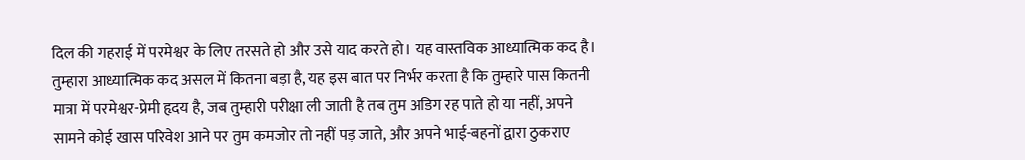दिल की गहराई में परमेश्वर के लिए तरसते हो और उसे याद करते हो। यह वास्तविक आध्यात्मिक कद है। तुम्हारा आध्यात्मिक कद असल में कितना बड़ा है, यह इस बात पर निर्भर करता है कि तुम्हारे पास कितनी मात्रा में परमेश्वर-प्रेमी हृदय है, जब तुम्हारी परीक्षा ली जाती है तब तुम अडिग रह पाते हो या नहीं, अपने सामने कोई खास परिवेश आने पर तुम कमजोर तो नहीं पड़ जाते, और अपने भाई-बहनों द्वारा ठुकराए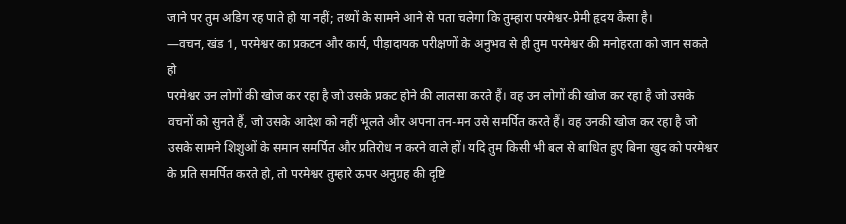जाने पर तुम अडिग रह पाते हो या नहीं; तथ्यों के सामने आने से पता चलेगा कि तुम्हारा परमेश्वर-प्रेमी हृदय कैसा है।
—वचन, खंड 1, परमेश्वर का प्रकटन और कार्य, पीड़ादायक परीक्षणों के अनुभव से ही तुम परमेश्वर की मनोहरता को जान सकते हो
परमेश्वर उन लोगों की खोज कर रहा है जो उसके प्रकट होने की लालसा करते हैं। वह उन लोगों की खोज कर रहा है जो उसके वचनों को सुनते हैं, जो उसके आदेश को नहीं भूलते और अपना तन-मन उसे समर्पित करते हैं। वह उनकी खोज कर रहा है जो उसके सामने शिशुओं के समान समर्पित और प्रतिरोध न करने वाले हों। यदि तुम किसी भी बल से बाधित हुए बिना खुद को परमेश्वर के प्रति समर्पित करते हो, तो परमेश्वर तुम्हारे ऊपर अनुग्रह की दृष्टि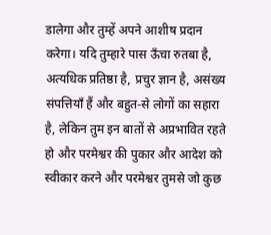डालेगा और तुम्हें अपने आशीष प्रदान करेगा। यदि तुम्हारे पास ऊँचा रुतबा है, अत्यधिक प्रतिष्ठा है, प्रचुर ज्ञान है, असंख्य संपत्तियाँ हैं और बहुत-से लोगों का सहारा है, लेकिन तुम इन बातों से अप्रभावित रहते हो और परमेश्वर की पुकार और आदेश को स्वीकार करने और परमेश्वर तुमसे जो कुछ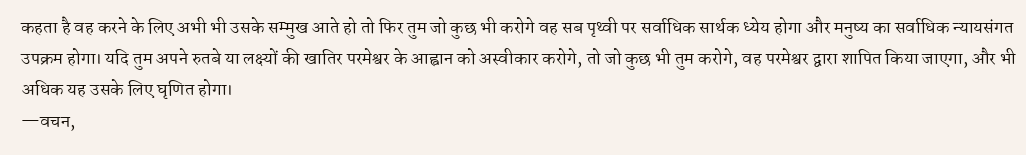कहता है वह करने के लिए अभी भी उसके सम्मुख आते हो तो फिर तुम जो कुछ भी करोगे वह सब पृथ्वी पर सर्वाधिक सार्थक ध्येय होगा और मनुष्य का सर्वाधिक न्यायसंगत उपक्रम होगा। यदि तुम अपने रुतबे या लक्ष्यों की खातिर परमेश्वर के आह्वान को अस्वीकार करोगे, तो जो कुछ भी तुम करोगे, वह परमेश्वर द्वारा शापित किया जाएगा, और भी अधिक यह उसके लिए घृणित होगा।
—वचन,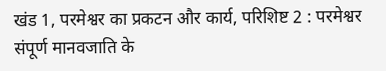खंड 1, परमेश्वर का प्रकटन और कार्य, परिशिष्ट 2 : परमेश्वर संपूर्ण मानवजाति के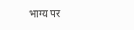भाग्य पर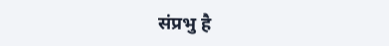संप्रभु है